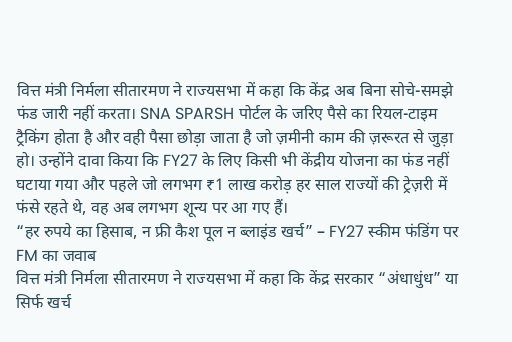वित्त मंत्री निर्मला सीतारमण ने राज्यसभा में कहा कि केंद्र अब बिना सोचे-समझे फंड जारी नहीं करता। SNA SPARSH पोर्टल के जरिए पैसे का रियल-टाइम ट्रैकिंग होता है और वही पैसा छोड़ा जाता है जो ज़मीनी काम की ज़रूरत से जुड़ा हो। उन्होंने दावा किया कि FY27 के लिए किसी भी केंद्रीय योजना का फंड नहीं घटाया गया और पहले जो लगभग ₹1 लाख करोड़ हर साल राज्यों की ट्रेज़री में फंसे रहते थे, वह अब लगभग शून्य पर आ गए हैं।
“हर रुपये का हिसाब, न फ्री कैश पूल न ब्लाइंड खर्च” – FY27 स्कीम फंडिंग पर FM का जवाब
वित्त मंत्री निर्मला सीतारमण ने राज्यसभा में कहा कि केंद्र सरकार “अंधाधुंध” या सिर्फ खर्च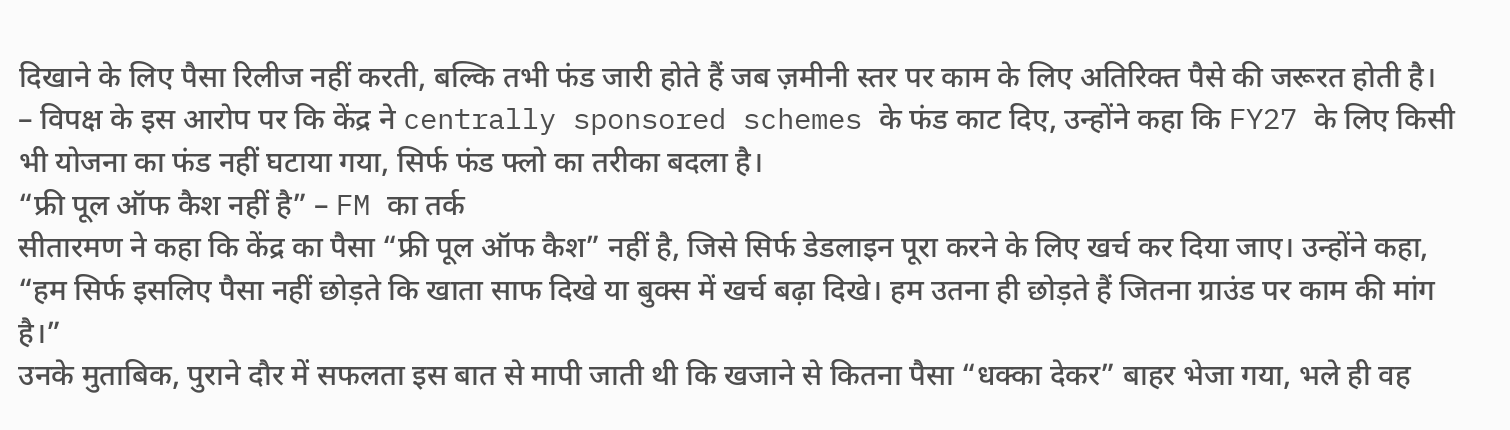दिखाने के लिए पैसा रिलीज नहीं करती, बल्कि तभी फंड जारी होते हैं जब ज़मीनी स्तर पर काम के लिए अतिरिक्त पैसे की जरूरत होती है।
– विपक्ष के इस आरोप पर कि केंद्र ने centrally sponsored schemes के फंड काट दिए, उन्होंने कहा कि FY27 के लिए किसी भी योजना का फंड नहीं घटाया गया, सिर्फ फंड फ्लो का तरीका बदला है।
“फ्री पूल ऑफ कैश नहीं है” – FM का तर्क
सीतारमण ने कहा कि केंद्र का पैसा “फ्री पूल ऑफ कैश” नहीं है, जिसे सिर्फ डेडलाइन पूरा करने के लिए खर्च कर दिया जाए। उन्होंने कहा, “हम सिर्फ इसलिए पैसा नहीं छोड़ते कि खाता साफ दिखे या बुक्स में खर्च बढ़ा दिखे। हम उतना ही छोड़ते हैं जितना ग्राउंड पर काम की मांग है।”
उनके मुताबिक, पुराने दौर में सफलता इस बात से मापी जाती थी कि खजाने से कितना पैसा “धक्का देकर” बाहर भेजा गया, भले ही वह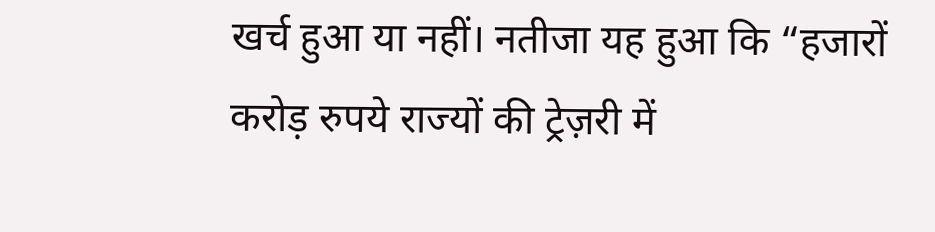खर्च हुआ या नहीं। नतीजा यह हुआ कि “हजारों करोड़ रुपये राज्यों की ट्रेज़री में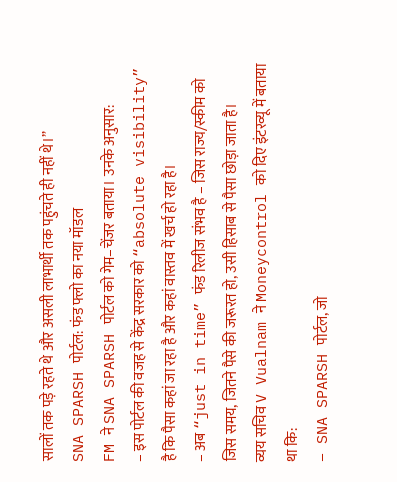सालों तक पड़े रहते थे और असली लाभार्थी तक पहुंचते ही नहीं थे।”
SNA SPARSH पोर्टल: फंड फ्लो का नया मॉडल
FM ने SNA SPARSH पोर्टल को गेम–चेंजर बताया। उनके अनुसार:
– इस पोर्टल की वजह से केंद्र सरकार को “absolute visibility” है कि पैसा कहां जा रहा है और कहां वास्तव में खर्च हो रहा है।
– अब “just in time” फंड रिलीज संभव है – जिस राज्य/स्कीम को जिस समय, जितने पैसे की जरूरत हो, उसी हिसाब से पैसा छोड़ा जाता है।
व्यय सचिव V Vualnam ने Moneycontrol को दिए इंटरव्यू में बताया था कि:
– SNA SPARSH पोर्टल, जो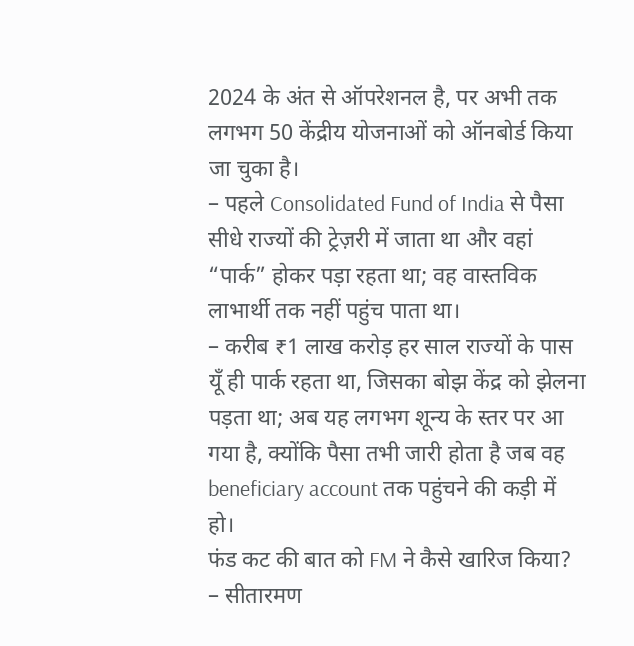2024 के अंत से ऑपरेशनल है, पर अभी तक लगभग 50 केंद्रीय योजनाओं को ऑनबोर्ड किया जा चुका है।
– पहले Consolidated Fund of India से पैसा सीधे राज्यों की ट्रेज़री में जाता था और वहां “पार्क” होकर पड़ा रहता था; वह वास्तविक लाभार्थी तक नहीं पहुंच पाता था।
– करीब ₹1 लाख करोड़ हर साल राज्यों के पास यूँ ही पार्क रहता था, जिसका बोझ केंद्र को झेलना पड़ता था; अब यह लगभग शून्य के स्तर पर आ गया है, क्योंकि पैसा तभी जारी होता है जब वह beneficiary account तक पहुंचने की कड़ी में हो।
फंड कट की बात को FM ने कैसे खारिज किया?
– सीतारमण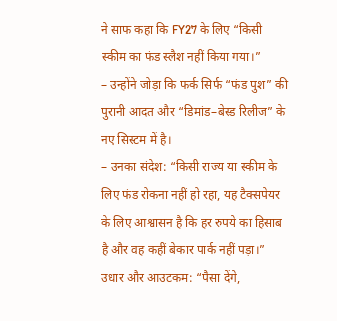ने साफ कहा कि FY27 के लिए “किसी स्कीम का फंड स्लैश नहीं किया गया।”
– उन्होंने जोड़ा कि फर्क सिर्फ “फंड पुश” की पुरानी आदत और “डिमांड–बेस्ड रिलीज” के नए सिस्टम में है।
– उनका संदेश: “किसी राज्य या स्कीम के लिए फंड रोकना नहीं हो रहा, यह टैक्सपेयर के लिए आश्वासन है कि हर रुपये का हिसाब है और वह कहीं बेकार पार्क नहीं पड़ा।”
उधार और आउटकम: “पैसा देंगे,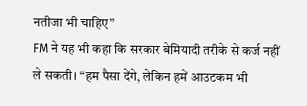नतीजा भी चाहिए”
FM ने यह भी कहा कि सरकार बेमियादी तरीके से कर्ज नहीं ले सकती। “हम पैसा देंगे, लेकिन हमें आउटकम भी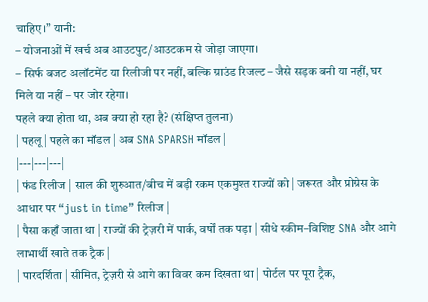चाहिए।” यानी:
– योजनाओं में खर्च अब आउटपुट/आउटकम से जोड़ा जाएगा।
– सिर्फ बजट अलॉटमेंट या रिलीजी पर नहीं, बल्कि ग्राउंड रिजल्ट – जैसे सड़क बनी या नहीं, घर मिले या नहीं – पर जोर रहेगा।
पहले क्या होता था, अब क्या हो रहा है? (संक्षिप्त तुलना)
| पहलू | पहले का मॉडल | अब SNA SPARSH मॉडल |
|---|---|---|
| फंड रिलीज | साल की शुरुआत/बीच में बड़ी रकम एकमुश्त राज्यों को | जरूरत और प्रोग्रेस के आधार पर “just in time” रिलीज |
| पैसा कहाँ जाता था | राज्यों की ट्रेज़री में पार्क, वर्षों तक पड़ा | सीधे स्कीम–विशिष्ट SNA और आगे लाभार्थी खाते तक ट्रैक |
| पारदर्शिता | सीमित, ट्रेज़री से आगे का विवर कम दिखता था | पोर्टल पर पूरा ट्रैक,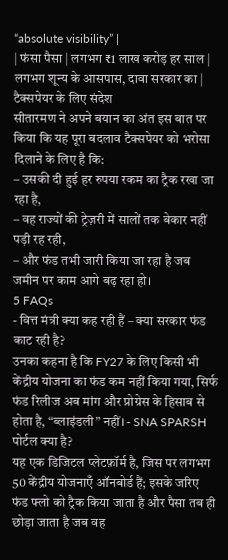“absolute visibility” |
| फंसा पैसा | लगभग ₹1 लाख करोड़ हर साल | लगभग शून्य के आसपास, दावा सरकार का |
टैक्सपेयर के लिए संदेश
सीतारमण ने अपने बयान का अंत इस बात पर किया कि यह पूरा बदलाव टैक्सपेयर को भरोसा दिलाने के लिए है कि:
– उसकी दी हुई हर रुपया रकम का ट्रैक रखा जा रहा है,
– वह राज्यों की ट्रेज़री में सालों तक बेकार नहीं पड़ी रह रही,
– और फंड तभी जारी किया जा रहा है जब जमीन पर काम आगे बढ़ रहा हो।
5 FAQs
- वित्त मंत्री क्या कह रही हैं – क्या सरकार फंड काट रही है?
उनका कहना है कि FY27 के लिए किसी भी केंद्रीय योजना का फंड कम नहीं किया गया, सिर्फ फंड रिलीज अब मांग और प्रोग्रेस के हिसाब से होता है, “ब्लाइंडली” नहीं। - SNA SPARSH पोर्टल क्या है?
यह एक डिजिटल प्लेटफ़ॉर्म है, जिस पर लगभग 50 केंद्रीय योजनाएँ ऑनबोर्ड हैं; इसके जरिए फंड फ्लो को ट्रैक किया जाता है और पैसा तब ही छोड़ा जाता है जब वह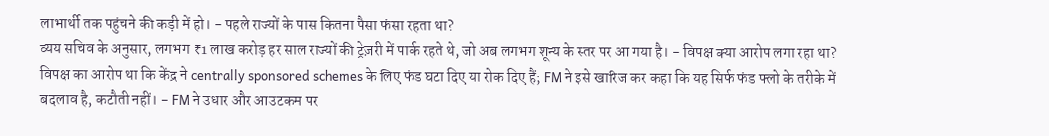लाभार्थी तक पहुंचने की कड़ी में हो। - पहले राज्यों के पास कितना पैसा फंसा रहता था?
व्यय सचिव के अनुसार, लगभग ₹1 लाख करोड़ हर साल राज्यों की ट्रेज़री में पार्क रहते थे, जो अब लगभग शून्य के स्तर पर आ गया है। - विपक्ष क्या आरोप लगा रहा था?
विपक्ष का आरोप था कि केंद्र ने centrally sponsored schemes के लिए फंड घटा दिए या रोक दिए हैं; FM ने इसे खारिज कर कहा कि यह सिर्फ फंड फ्लो के तरीके में बदलाव है, कटौती नहीं। - FM ने उधार और आउटकम पर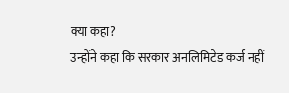क्या कहा?
उन्होंने कहा कि सरकार अनलिमिटेड कर्ज नहीं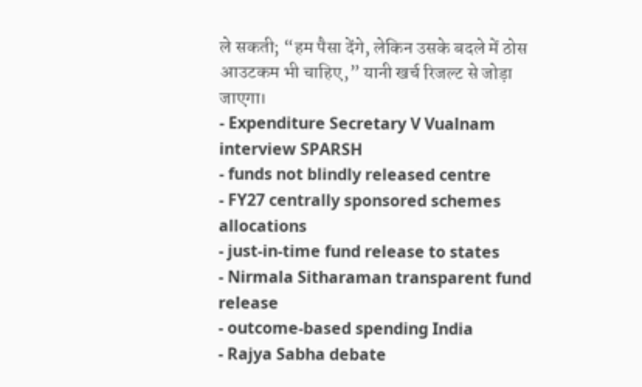ले सकती; “हम पैसा देंगे, लेकिन उसके बदले में ठोस आउटकम भी चाहिए,” यानी खर्च रिजल्ट से जोड़ा जाएगा।
- Expenditure Secretary V Vualnam interview SPARSH
- funds not blindly released centre
- FY27 centrally sponsored schemes allocations
- just-in-time fund release to states
- Nirmala Sitharaman transparent fund release
- outcome-based spending India
- Rajya Sabha debate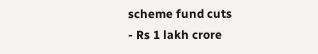scheme fund cuts
- Rs 1 lakh crore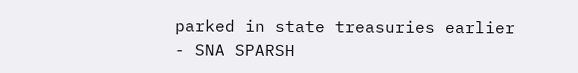parked in state treasuries earlier
- SNA SPARSH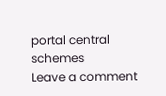portal central schemes
Leave a comment